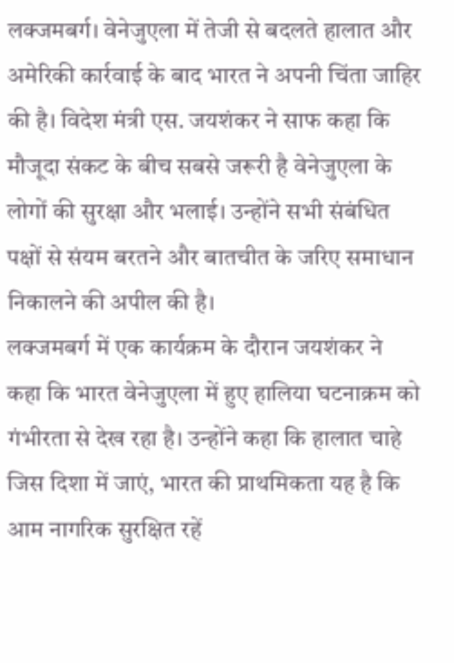लक्जमबर्ग। वेनेजुएला में तेजी से बदलते हालात और अमेरिकी कार्रवाई के बाद भारत ने अपनी चिंता जाहिर की है। विदेश मंत्री एस. जयशंकर ने साफ कहा कि मौजूदा संकट के बीच सबसे जरूरी है वेनेजुएला के लोगों की सुरक्षा और भलाई। उन्होंने सभी संबंधित पक्षों से संयम बरतने और बातचीत के जरिए समाधान निकालने की अपील की है।
लक्जमबर्ग में एक कार्यक्रम के दौरान जयशंकर ने कहा कि भारत वेनेजुएला में हुए हालिया घटनाक्रम को गंभीरता से देख रहा है। उन्होंने कहा कि हालात चाहे जिस दिशा में जाएं, भारत की प्राथमिकता यह है कि आम नागरिक सुरक्षित रहें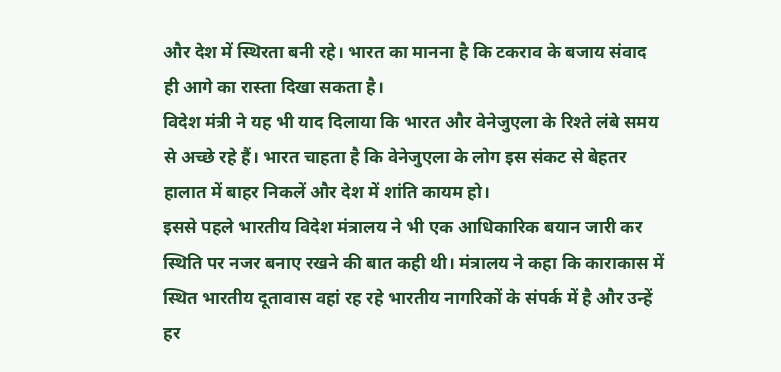और देश में स्थिरता बनी रहे। भारत का मानना है कि टकराव के बजाय संवाद ही आगे का रास्ता दिखा सकता है।
विदेश मंत्री ने यह भी याद दिलाया कि भारत और वेनेजुएला के रिश्ते लंबे समय से अच्छे रहे हैं। भारत चाहता है कि वेनेजुएला के लोग इस संकट से बेहतर हालात में बाहर निकलें और देश में शांति कायम हो।
इससे पहले भारतीय विदेश मंत्रालय ने भी एक आधिकारिक बयान जारी कर स्थिति पर नजर बनाए रखने की बात कही थी। मंत्रालय ने कहा कि काराकास में स्थित भारतीय दूतावास वहां रह रहे भारतीय नागरिकों के संपर्क में है और उन्हें हर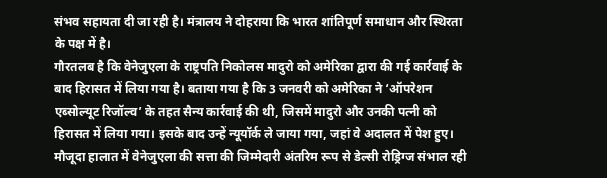संभव सहायता दी जा रही है। मंत्रालय ने दोहराया कि भारत शांतिपूर्ण समाधान और स्थिरता के पक्ष में है।
गौरतलब है कि वेनेजुएला के राष्ट्रपति निकोलस मादुरो को अमेरिका द्वारा की गई कार्रवाई के बाद हिरासत में लिया गया है। बताया गया है कि 3 जनवरी को अमेरिका ने ‘ऑपरेशन एब्सोल्यूट रिजॉल्व’ के तहत सैन्य कार्रवाई की थी, जिसमें मादुरो और उनकी पत्नी को हिरासत में लिया गया। इसके बाद उन्हें न्यूयॉर्क ले जाया गया, जहां वे अदालत में पेश हुए।
मौजूदा हालात में वेनेजुएला की सत्ता की जिम्मेदारी अंतरिम रूप से डेल्सी रोड्रिग्ज संभाल रही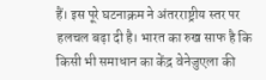हैं। इस पूरे घटनाक्रम ने अंतरराष्ट्रीय स्तर पर हलचल बढ़ा दी है। भारत का रुख साफ है कि किसी भी समाधान का केंद्र वेनेजुएला की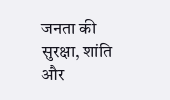जनता की सुरक्षा, शांति और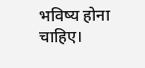भविष्य होना चाहिए।